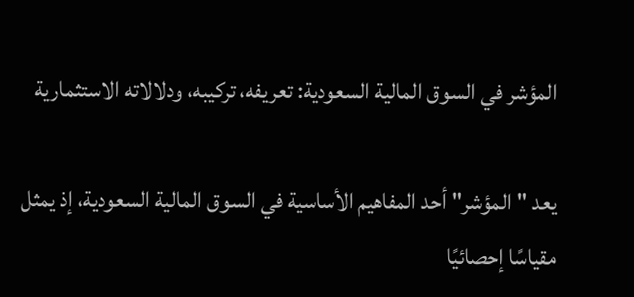المؤشر في السوق المالية السعودية: تعريفه، تركيبه، ودلالاته الاستثمارية

يعد "المؤشر" أحد المفاهيم الأساسية في السوق المالية السعودية، إذ يمثل مقياسًا إحصائيًا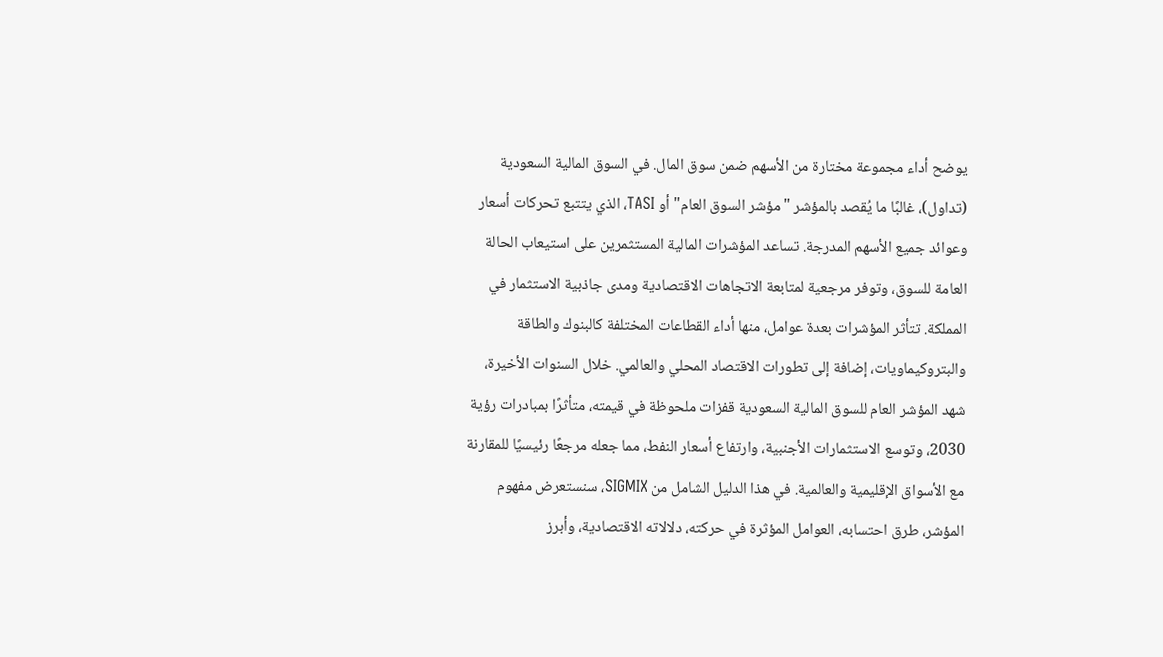يوضح أداء مجموعة مختارة من الأسهم ضمن سوق المال. في السوق المالية السعودية (تداول)، غالبًا ما يُقصد بالمؤشر "مؤشر السوق العام" أو TASI، الذي يتتبع تحركات أسعار وعوائد جميع الأسهم المدرجة. تساعد المؤشرات المالية المستثمرين على استيعاب الحالة العامة للسوق، وتوفر مرجعية لمتابعة الاتجاهات الاقتصادية ومدى جاذبية الاستثمار في المملكة. تتأثر المؤشرات بعدة عوامل، منها أداء القطاعات المختلفة كالبنوك والطاقة والبتروكيماويات، إضافة إلى تطورات الاقتصاد المحلي والعالمي. خلال السنوات الأخيرة، شهد المؤشر العام للسوق المالية السعودية قفزات ملحوظة في قيمته، متأثرًا بمبادرات رؤية 2030، وتوسع الاستثمارات الأجنبية، وارتفاع أسعار النفط، مما جعله مرجعًا رئيسيًا للمقارنة مع الأسواق الإقليمية والعالمية. في هذا الدليل الشامل من SIGMIX، سنستعرض مفهوم المؤشر، طرق احتسابه، العوامل المؤثرة في حركته، دلالاته الاقتصادية، وأبرز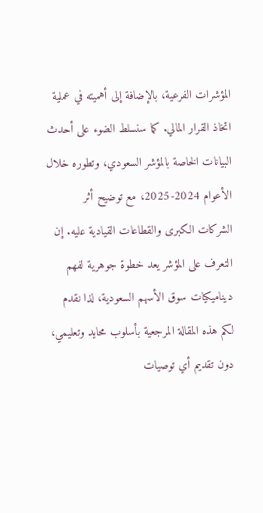المؤشرات الفرعية، بالإضافة إلى أهميته في عملية اتخاذ القرار المالي. كما سنسلط الضوء على أحدث البيانات الخاصة بالمؤشر السعودي، وتطوره خلال الأعوام 2024-2025، مع توضيح أثر الشركات الكبرى والقطاعات القيادية عليه. إن التعرف على المؤشر يعد خطوة جوهرية لفهم ديناميكيات سوق الأسهم السعودية، لذا نقدم لكم هذه المقالة المرجعية بأسلوب محايد وتعليمي، دون تقديم أي توصيات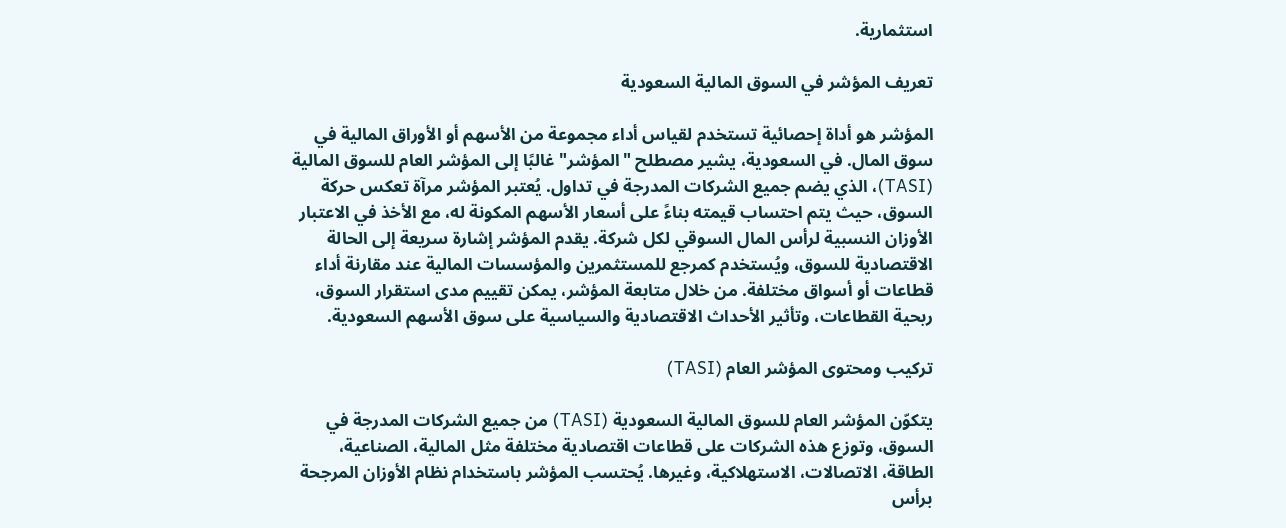استثمارية.

تعريف المؤشر في السوق المالية السعودية

المؤشر هو أداة إحصائية تستخدم لقياس أداء مجموعة من الأسهم أو الأوراق المالية في سوق المال. في السعودية، يشير مصطلح "المؤشر" غالبًا إلى المؤشر العام للسوق المالية (TASI)، الذي يضم جميع الشركات المدرجة في تداول. يُعتبر المؤشر مرآة تعكس حركة السوق، حيث يتم احتساب قيمته بناءً على أسعار الأسهم المكونة له، مع الأخذ في الاعتبار الأوزان النسبية لرأس المال السوقي لكل شركة. يقدم المؤشر إشارة سريعة إلى الحالة الاقتصادية للسوق، ويُستخدم كمرجع للمستثمرين والمؤسسات المالية عند مقارنة أداء قطاعات أو أسواق مختلفة. من خلال متابعة المؤشر، يمكن تقييم مدى استقرار السوق، ربحية القطاعات، وتأثير الأحداث الاقتصادية والسياسية على سوق الأسهم السعودية.

تركيب ومحتوى المؤشر العام (TASI)

يتكوّن المؤشر العام للسوق المالية السعودية (TASI) من جميع الشركات المدرجة في السوق، وتوزع هذه الشركات على قطاعات اقتصادية مختلفة مثل المالية، الصناعية، الطاقة، الاتصالات، الاستهلاكية، وغيرها. يُحتسب المؤشر باستخدام نظام الأوزان المرجحة برأس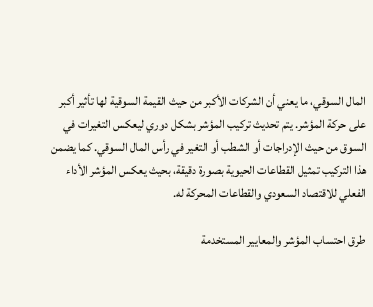المال السوقي، ما يعني أن الشركات الأكبر من حيث القيمة السوقية لها تأثير أكبر على حركة المؤشر. يتم تحديث تركيب المؤشر بشكل دوري ليعكس التغيرات في السوق من حيث الإدراجات أو الشطب أو التغير في رأس المال السوقي. كما يضمن هذا التركيب تمثيل القطاعات الحيوية بصورة دقيقة، بحيث يعكس المؤشر الأداء الفعلي للاقتصاد السعودي والقطاعات المحركة له.

طرق احتساب المؤشر والمعايير المستخدمة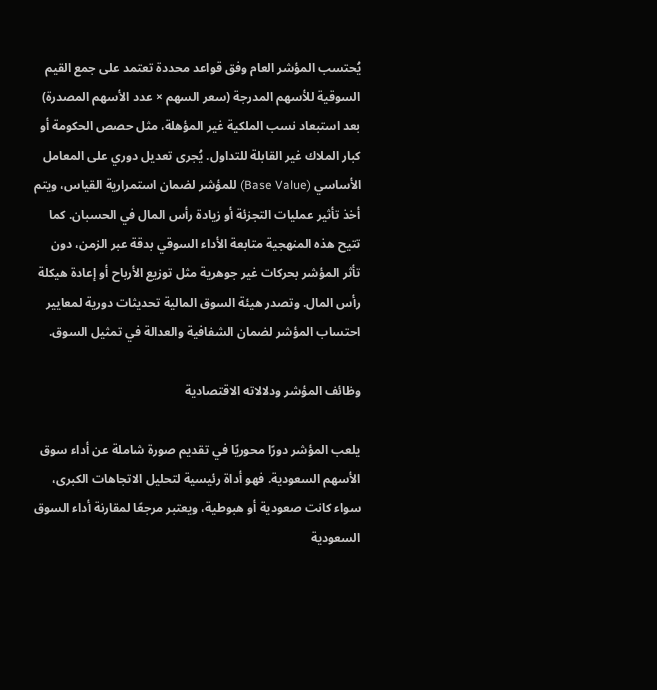يُحتسب المؤشر العام وفق قواعد محددة تعتمد على جمع القيم السوقية للأسهم المدرجة (سعر السهم × عدد الأسهم المصدرة) بعد استبعاد نسب الملكية غير المؤهلة، مثل حصص الحكومة أو كبار الملاك غير القابلة للتداول. يُجرى تعديل دوري على المعامل الأساسي (Base Value) للمؤشر لضمان استمرارية القياس، ويتم أخذ تأثير عمليات التجزئة أو زيادة رأس المال في الحسبان. كما تتيح هذه المنهجية متابعة الأداء السوقي بدقة عبر الزمن، دون تأثر المؤشر بحركات غير جوهرية مثل توزيع الأرباح أو إعادة هيكلة رأس المال. وتصدر هيئة السوق المالية تحديثات دورية لمعايير احتساب المؤشر لضمان الشفافية والعدالة في تمثيل السوق.

وظائف المؤشر ودلالاته الاقتصادية

يلعب المؤشر دورًا محوريًا في تقديم صورة شاملة عن أداء سوق الأسهم السعودية. فهو أداة رئيسية لتحليل الاتجاهات الكبرى، سواء كانت صعودية أو هبوطية، ويعتبر مرجعًا لمقارنة أداء السوق السعودية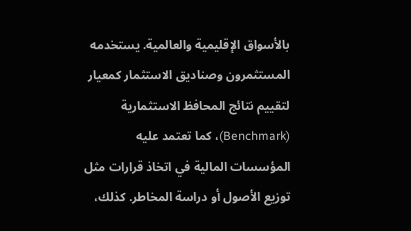بالأسواق الإقليمية والعالمية. يستخدمه المستثمرون وصناديق الاستثمار كمعيار لتقييم نتائج المحافظ الاستثمارية (Benchmark)، كما تعتمد عليه المؤسسات المالية في اتخاذ قرارات مثل توزيع الأصول أو دراسة المخاطر. كذلك،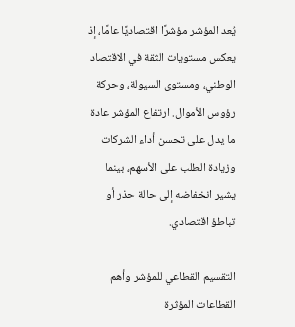يُعد المؤشر مؤشرًا اقتصاديًا عامًا، إذ يعكس مستويات الثقة في الاقتصاد الوطني، ومستوى السيولة، وحركة رؤوس الأموال. ارتفاع المؤشر عادة ما يدل على تحسن أداء الشركات وزيادة الطلب على الأسهم، بينما يشير انخفاضه إلى حالة حذر أو تباطؤ اقتصادي.

التقسيم القطاعي للمؤشر وأهم القطاعات المؤثرة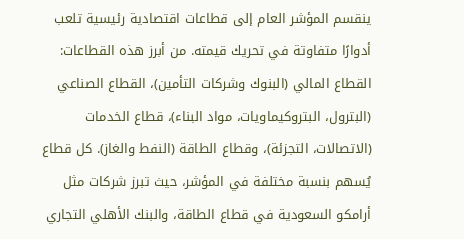ينقسم المؤشر العام إلى قطاعات اقتصادية رئيسية تلعب أدوارًا متفاوتة في تحريك قيمته. من أبرز هذه القطاعات: القطاع المالي (البنوك وشركات التأمين)، القطاع الصناعي (البترول، البتروكيماويات، مواد البناء)، قطاع الخدمات (الاتصالات، التجزئة)، وقطاع الطاقة (النفط والغاز). كل قطاع يُسهم بنسبة مختلفة في المؤشر، حيث تبرز شركات مثل أرامكو السعودية في قطاع الطاقة، والبنك الأهلي التجاري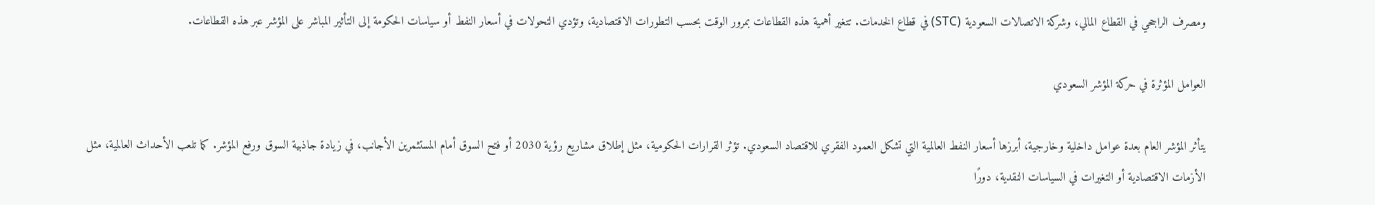ومصرف الراجحي في القطاع المالي، وشركة الاتصالات السعودية (STC) في قطاع الخدمات. تتغير أهمية هذه القطاعات بمرور الوقت بحسب التطورات الاقتصادية، وتؤدي التحولات في أسعار النفط أو سياسات الحكومة إلى التأثير المباشر على المؤشر عبر هذه القطاعات.

العوامل المؤثرة في حركة المؤشر السعودي

يتأثر المؤشر العام بعدة عوامل داخلية وخارجية، أبرزها أسعار النفط العالمية التي تشكل العمود الفقري للاقتصاد السعودي. تؤثر القرارات الحكومية، مثل إطلاق مشاريع رؤية 2030 أو فتح السوق أمام المستثمرين الأجانب، في زيادة جاذبية السوق ورفع المؤشر. كما تلعب الأحداث العالمية، مثل الأزمات الاقتصادية أو التغيرات في السياسات النقدية، دورًا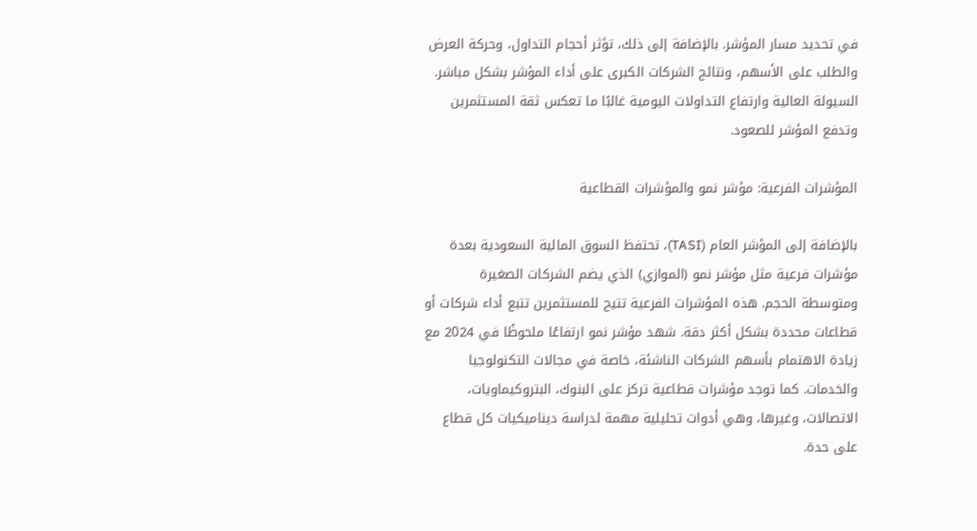في تحديد مسار المؤشر. بالإضافة إلى ذلك، تؤثر أحجام التداول، وحركة العرض والطلب على الأسهم، ونتائج الشركات الكبرى على أداء المؤشر بشكل مباشر. السيولة العالية وارتفاع التداولات اليومية غالبًا ما تعكس ثقة المستثمرين وتدفع المؤشر للصعود.

المؤشرات الفرعية: مؤشر نمو والمؤشرات القطاعية

بالإضافة إلى المؤشر العام (TASI)، تحتفظ السوق المالية السعودية بعدة مؤشرات فرعية مثل مؤشر نمو (الموازي) الذي يضم الشركات الصغيرة ومتوسطة الحجم. هذه المؤشرات الفرعية تتيح للمستثمرين تتبع أداء شركات أو قطاعات محددة بشكل أكثر دقة. شهد مؤشر نمو ارتفاعًا ملحوظًا في 2024 مع زيادة الاهتمام بأسهم الشركات الناشئة، خاصة في مجالات التكنولوجيا والخدمات. كما توجد مؤشرات قطاعية تركز على البنوك، البتروكيماويات، الاتصالات، وغيرها، وهي أدوات تحليلية مهمة لدراسة ديناميكيات كل قطاع على حدة.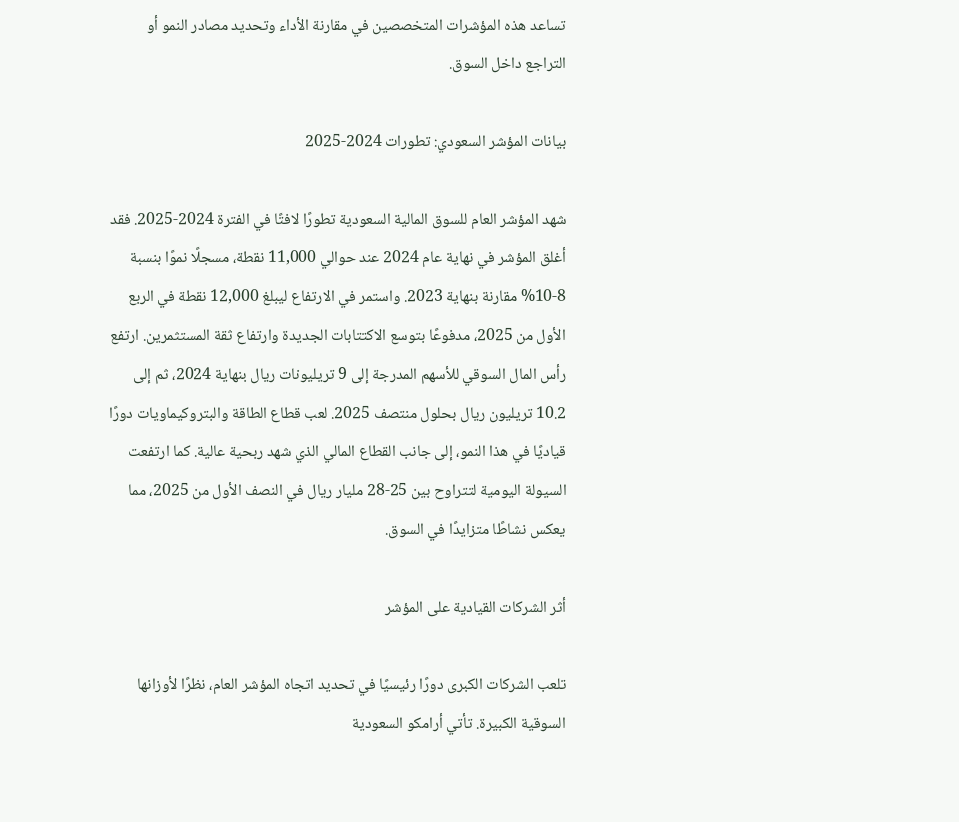تساعد هذه المؤشرات المتخصصين في مقارنة الأداء وتحديد مصادر النمو أو التراجع داخل السوق.

بيانات المؤشر السعودي: تطورات 2024-2025

شهد المؤشر العام للسوق المالية السعودية تطورًا لافتًا في الفترة 2024-2025. فقد أغلق المؤشر في نهاية عام 2024 عند حوالي 11,000 نقطة، مسجلًا نموًا بنسبة 8-10% مقارنة بنهاية 2023. واستمر في الارتفاع ليبلغ 12,000 نقطة في الربع الأول من 2025، مدفوعًا بتوسع الاكتتابات الجديدة وارتفاع ثقة المستثمرين. ارتفع رأس المال السوقي للأسهم المدرجة إلى 9 تريليونات ريال بنهاية 2024، ثم إلى 10.2 تريليون ريال بحلول منتصف 2025. لعب قطاع الطاقة والبتروكيماويات دورًا قياديًا في هذا النمو، إلى جانب القطاع المالي الذي شهد ربحية عالية. كما ارتفعت السيولة اليومية لتتراوح بين 25-28 مليار ريال في النصف الأول من 2025، مما يعكس نشاطًا متزايدًا في السوق.

أثر الشركات القيادية على المؤشر

تلعب الشركات الكبرى دورًا رئيسيًا في تحديد اتجاه المؤشر العام، نظرًا لأوزانها السوقية الكبيرة. تأتي أرامكو السعودية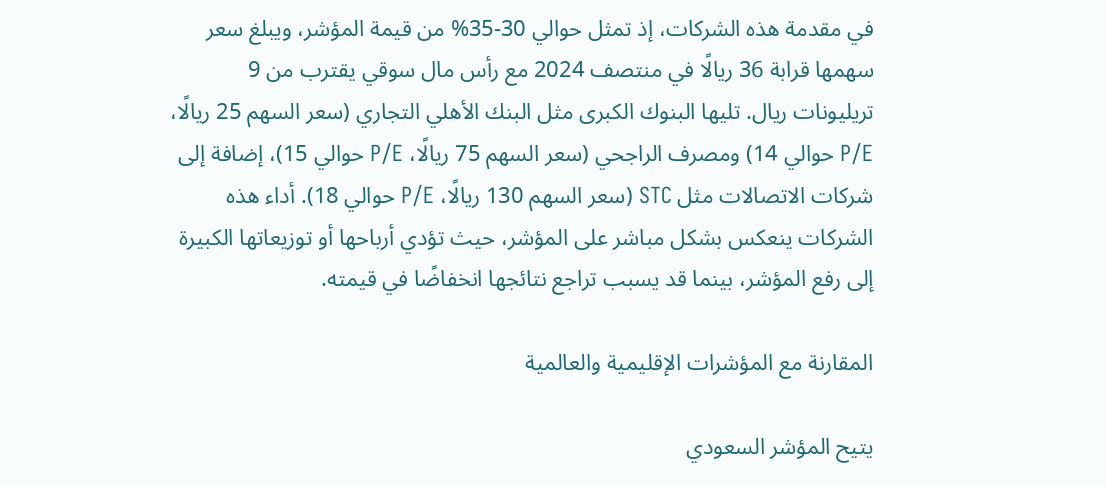في مقدمة هذه الشركات، إذ تمثل حوالي 30-35% من قيمة المؤشر، ويبلغ سعر سهمها قرابة 36 ريالًا في منتصف 2024 مع رأس مال سوقي يقترب من 9 تريليونات ريال. تليها البنوك الكبرى مثل البنك الأهلي التجاري (سعر السهم 25 ريالًا، P/E حوالي 14) ومصرف الراجحي (سعر السهم 75 ريالًا، P/E حوالي 15)، إضافة إلى شركات الاتصالات مثل STC (سعر السهم 130 ريالًا، P/E حوالي 18). أداء هذه الشركات ينعكس بشكل مباشر على المؤشر، حيث تؤدي أرباحها أو توزيعاتها الكبيرة إلى رفع المؤشر، بينما قد يسبب تراجع نتائجها انخفاضًا في قيمته.

المقارنة مع المؤشرات الإقليمية والعالمية

يتيح المؤشر السعودي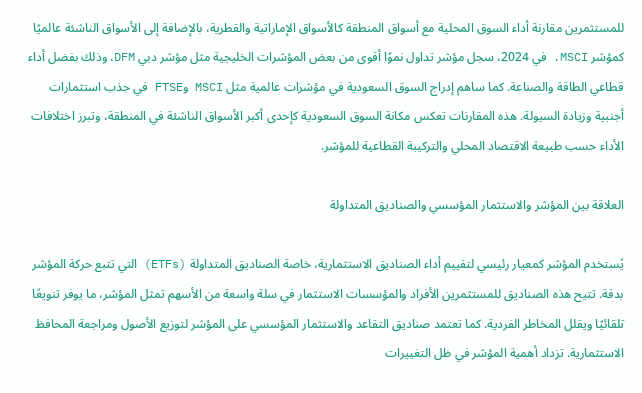للمستثمرين مقارنة أداء السوق المحلية مع أسواق المنطقة كالأسواق الإماراتية والقطرية، بالإضافة إلى الأسواق الناشئة عالميًا كمؤشر MSCI. في 2024، سجل مؤشر تداول نموًا أقوى من بعض المؤشرات الخليجية مثل مؤشر دبي DFM، وذلك بفضل أداء قطاعي الطاقة والصناعة. كما ساهم إدراج السوق السعودية في مؤشرات عالمية مثل MSCI وFTSE في جذب استثمارات أجنبية وزيادة السيولة. هذه المقارنات تعكس مكانة السوق السعودية كإحدى أكبر الأسواق الناشئة في المنطقة، وتبرز اختلافات الأداء حسب طبيعة الاقتصاد المحلي والتركيبة القطاعية للمؤشر.

العلاقة بين المؤشر والاستثمار المؤسسي والصناديق المتداولة

يُستخدم المؤشر كمعيار رئيسي لتقييم أداء الصناديق الاستثمارية، خاصة الصناديق المتداولة (ETFs) التي تتبع حركة المؤشر بدقة. تتيح هذه الصناديق للمستثمرين الأفراد والمؤسسات الاستثمار في سلة واسعة من الأسهم تمثل المؤشر، ما يوفر تنويعًا تلقائيًا ويقلل المخاطر الفردية. كما تعتمد صناديق التقاعد والاستثمار المؤسسي على المؤشر لتوزيع الأصول ومراجعة المحافظ الاستثمارية. تزداد أهمية المؤشر في ظل التغييرات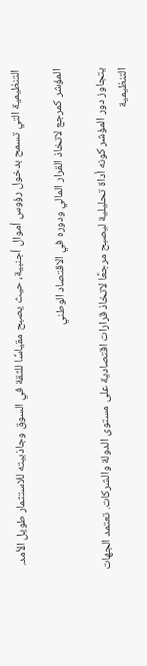التنظيمية التي تسمح بدخول رؤوس أموال أجنبية، حيث يصبح مقياسًا للثقة في السوق وجاذبيته للاستثمار طويل الأمد.

المؤشر كمرجع لاتخاذ القرار المالي ودوره في الاقتصاد الوطني

يتجاوز دور المؤشر كونه أداة تحليلية ليصبح مرجعًا لاتخاذ قرارات اقتصادية على مستوى الدولة والشركات. تعتمد الجهات التنظيمية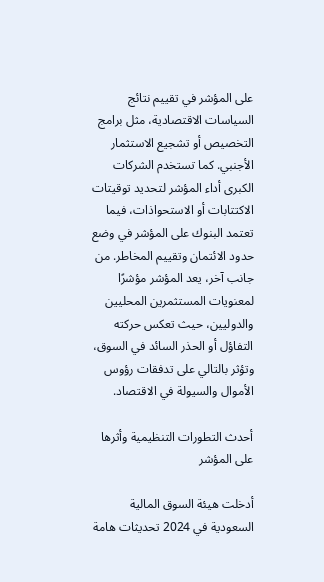على المؤشر في تقييم نتائج السياسات الاقتصادية، مثل برامج التخصيص أو تشجيع الاستثمار الأجنبي. كما تستخدم الشركات الكبرى أداء المؤشر لتحديد توقيتات الاكتتابات أو الاستحواذات، فيما تعتمد البنوك على المؤشر في وضع حدود الائتمان وتقييم المخاطر. من جانب آخر، يعد المؤشر مؤشرًا لمعنويات المستثمرين المحليين والدوليين، حيث تعكس حركته التفاؤل أو الحذر السائد في السوق، وتؤثر بالتالي على تدفقات رؤوس الأموال والسيولة في الاقتصاد.

أحدث التطورات التنظيمية وأثرها على المؤشر

أدخلت هيئة السوق المالية السعودية في 2024 تحديثات هامة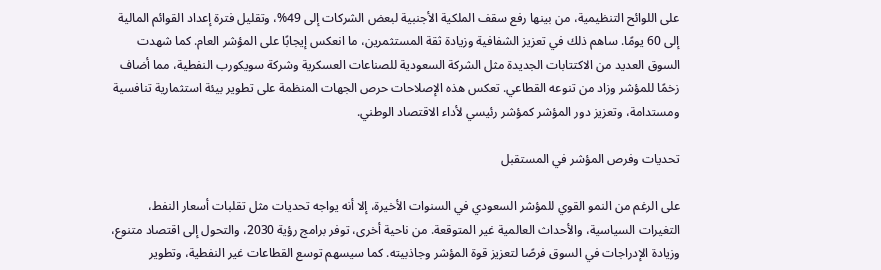على اللوائح التنظيمية، من بينها رفع سقف الملكية الأجنبية لبعض الشركات إلى 49%، وتقليل فترة إعداد القوائم المالية إلى 60 يومًا. ساهم ذلك في تعزيز الشفافية وزيادة ثقة المستثمرين، ما انعكس إيجابًا على المؤشر العام. كما شهدت السوق العديد من الاكتتابات الجديدة مثل الشركة السعودية للصناعات العسكرية وشركة سويكورب النفطية، مما أضاف زخمًا للمؤشر وزاد من تنوعه القطاعي. تعكس هذه الإصلاحات حرص الجهات المنظمة على تطوير بيئة استثمارية تنافسية ومستدامة، وتعزيز دور المؤشر كمؤشر رئيسي لأداء الاقتصاد الوطني.

تحديات وفرص المؤشر في المستقبل

على الرغم من النمو القوي للمؤشر السعودي في السنوات الأخيرة، إلا أنه يواجه تحديات مثل تقلبات أسعار النفط، التغيرات السياسية، والأحداث العالمية غير المتوقعة. من ناحية أخرى، توفر برامج رؤية 2030، والتحول إلى اقتصاد متنوع، وزيادة الإدراجات في السوق فرصًا لتعزيز قوة المؤشر وجاذبيته. كما سيسهم توسع القطاعات غير النفطية، وتطوير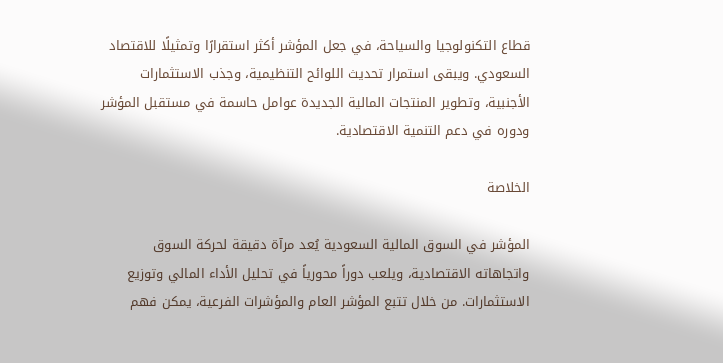قطاع التكنولوجيا والسياحة، في جعل المؤشر أكثر استقرارًا وتمثيلًا للاقتصاد السعودي. ويبقى استمرار تحديث اللوائح التنظيمية، وجذب الاستثمارات الأجنبية، وتطوير المنتجات المالية الجديدة عوامل حاسمة في مستقبل المؤشر ودوره في دعم التنمية الاقتصادية.

الخلاصة

المؤشر في السوق المالية السعودية يُعد مرآة دقيقة لحركة السوق واتجاهاته الاقتصادية، ويلعب دوراً محورياً في تحليل الأداء المالي وتوزيع الاستثمارات. من خلال تتبع المؤشر العام والمؤشرات الفرعية، يمكن فهم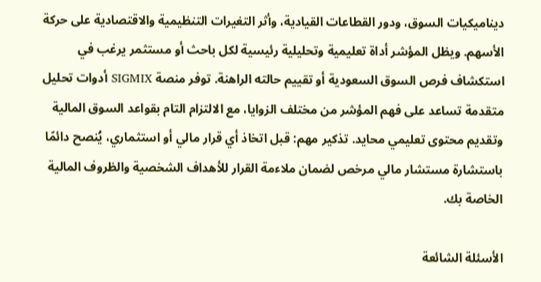ديناميكيات السوق، ودور القطاعات القيادية، وأثر التغيرات التنظيمية والاقتصادية على حركة الأسهم. ويظل المؤشر أداة تعليمية وتحليلية رئيسية لكل باحث أو مستثمر يرغب في استكشاف فرص السوق السعودية أو تقييم حالته الراهنة. توفر منصة SIGMIX أدوات تحليل متقدمة تساعد على فهم المؤشر من مختلف الزوايا، مع الالتزام التام بقواعد السوق المالية وتقديم محتوى تعليمي محايد. تذكير مهم: قبل اتخاذ أي قرار مالي أو استثماري، يُنصح دائمًا باستشارة مستشار مالي مرخص لضمان ملاءمة القرار للأهداف الشخصية والظروف المالية الخاصة بك.

الأسئلة الشائعة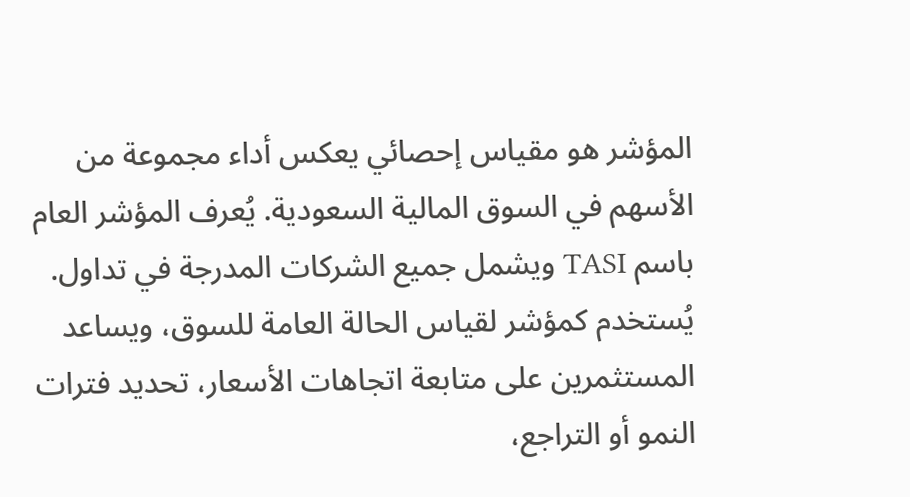المؤشر هو مقياس إحصائي يعكس أداء مجموعة من الأسهم في السوق المالية السعودية. يُعرف المؤشر العام باسم TASI ويشمل جميع الشركات المدرجة في تداول. يُستخدم كمؤشر لقياس الحالة العامة للسوق، ويساعد المستثمرين على متابعة اتجاهات الأسعار، تحديد فترات النمو أو التراجع،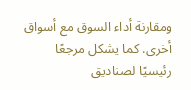ومقارنة أداء السوق مع أسواق أخرى. كما يشكل مرجعًا رئيسيًا لصناديق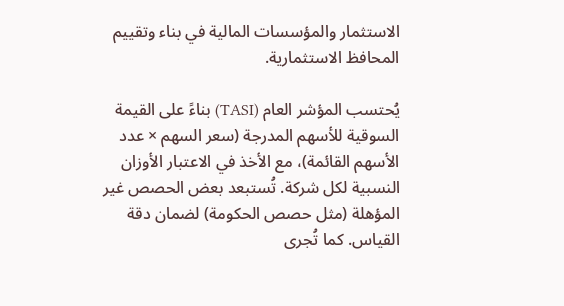الاستثمار والمؤسسات المالية في بناء وتقييم المحافظ الاستثمارية.

يُحتسب المؤشر العام (TASI) بناءً على القيمة السوقية للأسهم المدرجة (سعر السهم × عدد الأسهم القائمة)، مع الأخذ في الاعتبار الأوزان النسبية لكل شركة. تُستبعد بعض الحصص غير المؤهلة (مثل حصص الحكومة) لضمان دقة القياس. كما تُجرى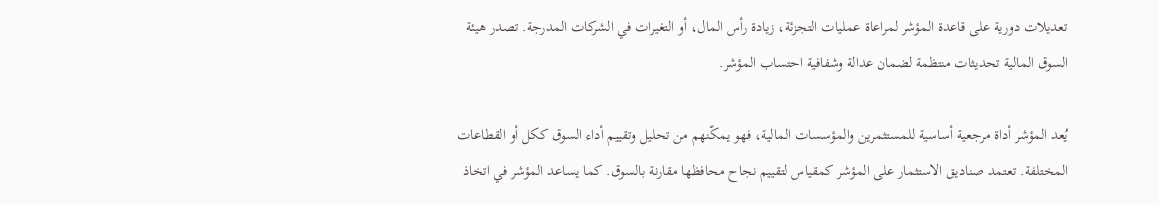تعديلات دورية على قاعدة المؤشر لمراعاة عمليات التجزئة، زيادة رأس المال، أو التغيرات في الشركات المدرجة. تصدر هيئة السوق المالية تحديثات منتظمة لضمان عدالة وشفافية احتساب المؤشر.

يُعد المؤشر أداة مرجعية أساسية للمستثمرين والمؤسسات المالية، فهو يمكّنهم من تحليل وتقييم أداء السوق ككل أو القطاعات المختلفة. تعتمد صناديق الاستثمار على المؤشر كمقياس لتقييم نجاح محافظها مقارنة بالسوق. كما يساعد المؤشر في اتخاذ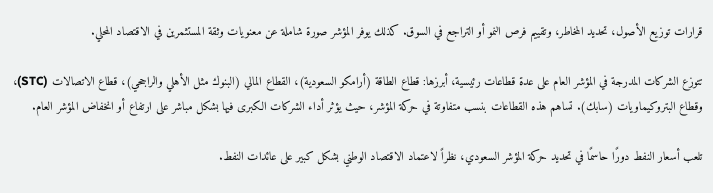قرارات توزيع الأصول، تحديد المخاطر، وتقييم فرص النمو أو التراجع في السوق. كذلك يوفر المؤشر صورة شاملة عن معنويات وثقة المستثمرين في الاقتصاد المحلي.

تتوزع الشركات المدرجة في المؤشر العام على عدة قطاعات رئيسية، أبرزها: قطاع الطاقة (أرامكو السعودية)، القطاع المالي (البنوك مثل الأهلي والراجحي)، قطاع الاتصالات (STC)، وقطاع البتروكيماويات (سابك). تساهم هذه القطاعات بنسب متفاوتة في حركة المؤشر، حيث يؤثر أداء الشركات الكبرى فيها بشكل مباشر على ارتفاع أو انخفاض المؤشر العام.

تلعب أسعار النفط دورًا حاسمًا في تحديد حركة المؤشر السعودي، نظراً لاعتماد الاقتصاد الوطني بشكل كبير على عائدات النفط.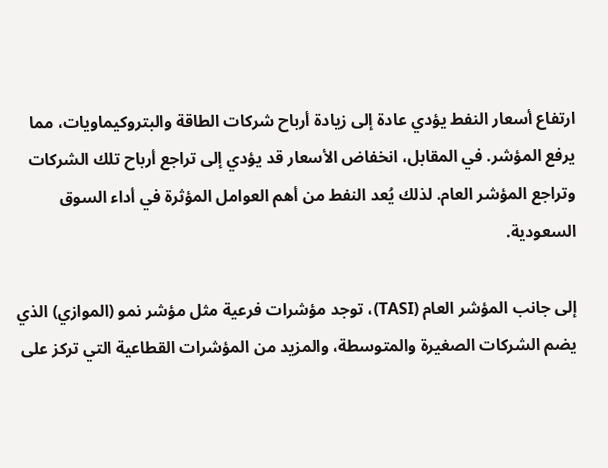ارتفاع أسعار النفط يؤدي عادة إلى زيادة أرباح شركات الطاقة والبتروكيماويات، مما يرفع المؤشر. في المقابل، انخفاض الأسعار قد يؤدي إلى تراجع أرباح تلك الشركات وتراجع المؤشر العام. لذلك يُعد النفط من أهم العوامل المؤثرة في أداء السوق السعودية.

إلى جانب المؤشر العام (TASI)، توجد مؤشرات فرعية مثل مؤشر نمو (الموازي) الذي يضم الشركات الصغيرة والمتوسطة، والمزيد من المؤشرات القطاعية التي تركز على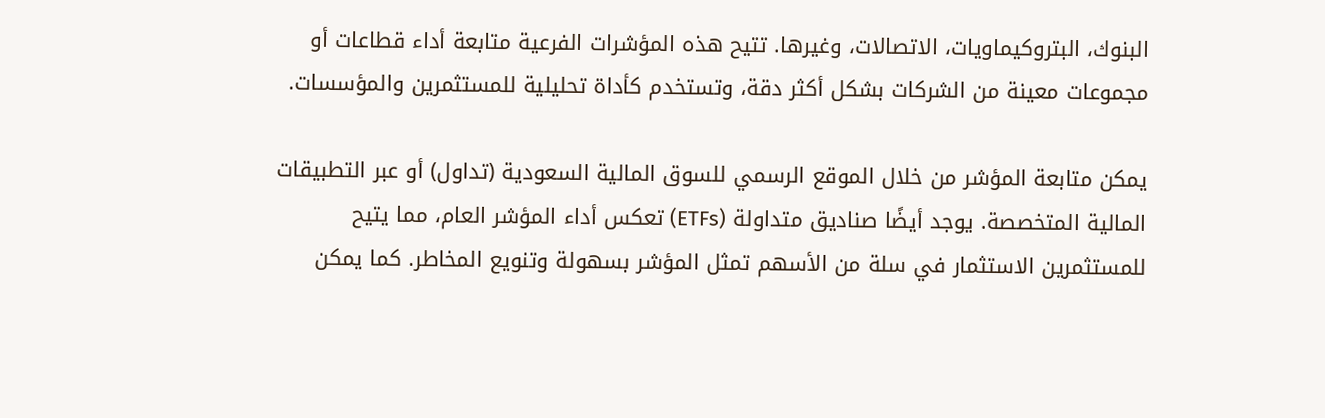البنوك، البتروكيماويات، الاتصالات، وغيرها. تتيح هذه المؤشرات الفرعية متابعة أداء قطاعات أو مجموعات معينة من الشركات بشكل أكثر دقة، وتستخدم كأداة تحليلية للمستثمرين والمؤسسات.

يمكن متابعة المؤشر من خلال الموقع الرسمي للسوق المالية السعودية (تداول) أو عبر التطبيقات المالية المتخصصة. يوجد أيضًا صناديق متداولة (ETFs) تعكس أداء المؤشر العام، مما يتيح للمستثمرين الاستثمار في سلة من الأسهم تمثل المؤشر بسهولة وتنويع المخاطر. كما يمكن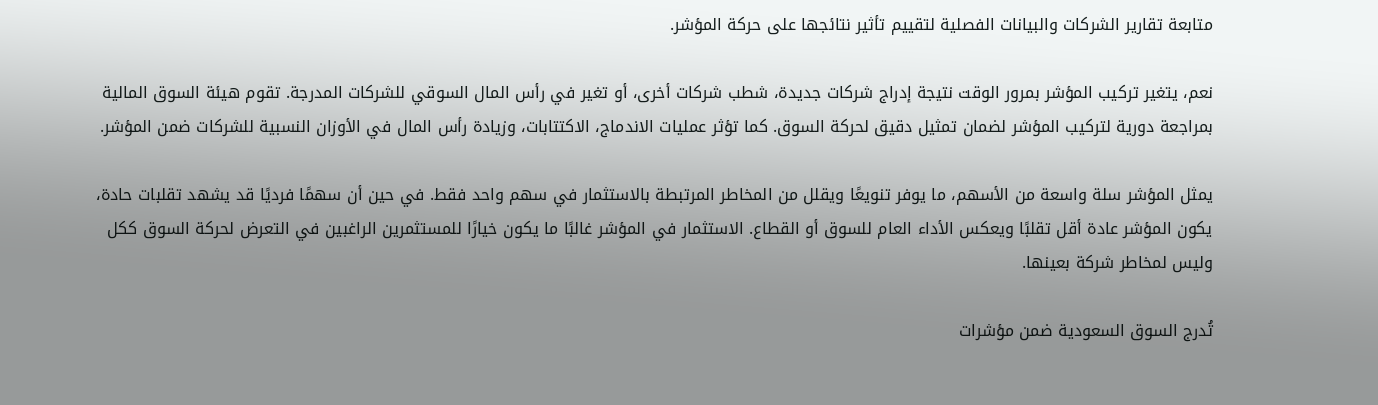متابعة تقارير الشركات والبيانات الفصلية لتقييم تأثير نتائجها على حركة المؤشر.

نعم، يتغير تركيب المؤشر بمرور الوقت نتيجة إدراج شركات جديدة، شطب شركات أخرى، أو تغير في رأس المال السوقي للشركات المدرجة. تقوم هيئة السوق المالية بمراجعة دورية لتركيب المؤشر لضمان تمثيل دقيق لحركة السوق. كما تؤثر عمليات الاندماج، الاكتتابات، وزيادة رأس المال في الأوزان النسبية للشركات ضمن المؤشر.

يمثل المؤشر سلة واسعة من الأسهم، ما يوفر تنويعًا ويقلل من المخاطر المرتبطة بالاستثمار في سهم واحد فقط. في حين أن سهمًا فرديًا قد يشهد تقلبات حادة، يكون المؤشر عادة أقل تقلبًا ويعكس الأداء العام للسوق أو القطاع. الاستثمار في المؤشر غالبًا ما يكون خيارًا للمستثمرين الراغبين في التعرض لحركة السوق ككل وليس لمخاطر شركة بعينها.

تُدرج السوق السعودية ضمن مؤشرات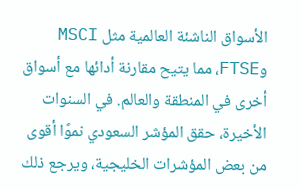الأسواق الناشئة العالمية مثل MSCI وFTSE، مما يتيح مقارنة أدائها مع أسواق أخرى في المنطقة والعالم. في السنوات الأخيرة، حقق المؤشر السعودي نموًا أقوى من بعض المؤشرات الخليجية، ويرجع ذلك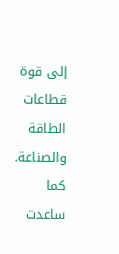إلى قوة قطاعات الطاقة والصناعة. كما ساعدت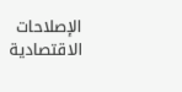الإصلاحات الاقتصادية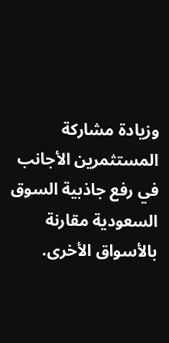وزيادة مشاركة المستثمرين الأجانب في رفع جاذبية السوق السعودية مقارنة بالأسواق الأخرى.